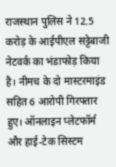राजस्थान पुलिस ने 12.5 करोड़ के आईपीएल सट्टेबाजी नेटवर्क का भंडाफोड़ किया है। नीमच के दो मास्टरमाइंड सहित 6 आरोपी गिरफ्तार हुए। ऑनलाइन प्लेटफॉर्म और हाई-टेक सिस्टम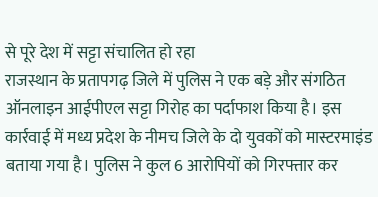से पूरे देश में सट्टा संचालित हो रहा
राजस्थान के प्रतापगढ़ जिले में पुलिस ने एक बड़े और संगठित ऑनलाइन आईपीएल सट्टा गिरोह का पर्दाफाश किया है। इस कार्रवाई में मध्य प्रदेश के नीमच जिले के दो युवकों को मास्टरमाइंड बताया गया है। पुलिस ने कुल 6 आरोपियों को गिरफ्तार कर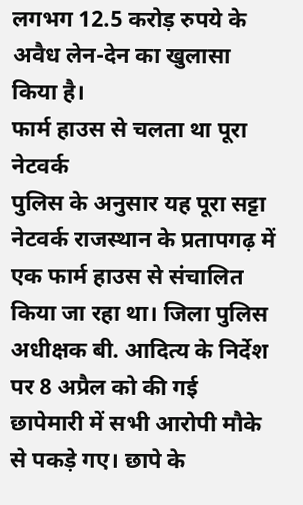लगभग 12.5 करोड़ रुपये के अवैध लेन-देन का खुलासा किया है।
फार्म हाउस से चलता था पूरा नेटवर्क
पुलिस के अनुसार यह पूरा सट्टा नेटवर्क राजस्थान के प्रतापगढ़ में एक फार्म हाउस से संचालित किया जा रहा था। जिला पुलिस अधीक्षक बी. आदित्य के निर्देश पर 8 अप्रैल को की गई छापेमारी में सभी आरोपी मौके से पकड़े गए। छापे के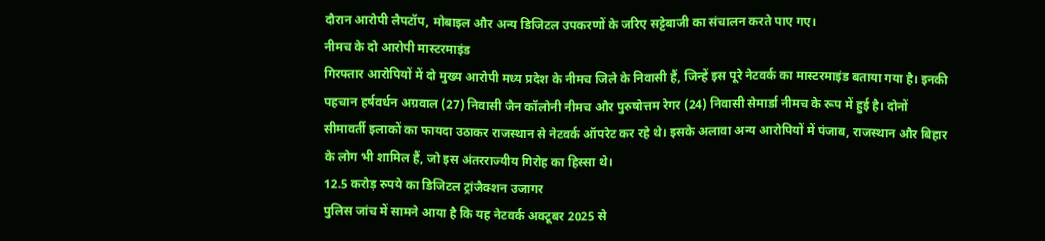दौरान आरोपी लैपटॉप, मोबाइल और अन्य डिजिटल उपकरणों के जरिए सट्टेबाजी का संचालन करते पाए गए।
नीमच के दो आरोपी मास्टरमाइंड
गिरफ्तार आरोपियों में दो मुख्य आरोपी मध्य प्रदेश के नीमच जिले के निवासी हैं, जिन्हें इस पूरे नेटवर्क का मास्टरमाइंड बताया गया है। इनकी पहचान हर्षवर्धन अग्रवाल (27) निवासी जैन कॉलोनी नीमच और पुरुषोत्तम रेगर (24) निवासी सेमार्डा नीमच के रूप में हुई है। दोनों सीमावर्ती इलाकों का फायदा उठाकर राजस्थान से नेटवर्क ऑपरेट कर रहे थे। इसके अलावा अन्य आरोपियों में पंजाब, राजस्थान और बिहार के लोग भी शामिल हैं, जो इस अंतरराज्यीय गिरोह का हिस्सा थे।
12.5 करोड़ रुपये का डिजिटल ट्रांजैक्शन उजागर
पुलिस जांच में सामने आया है कि यह नेटवर्क अक्टूबर 2025 से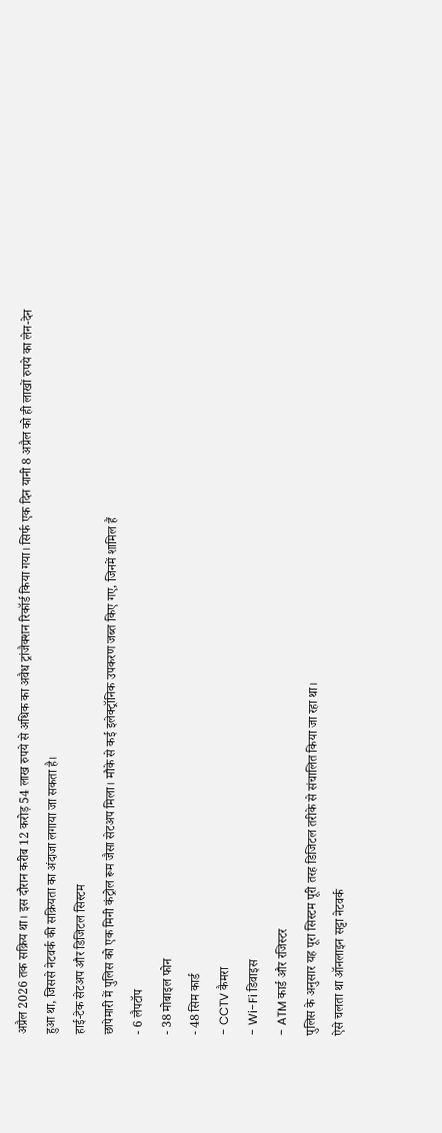अप्रैल 2026 तक सक्रिय था। इस दौरान करीब 12 करोड़ 54 लाख रुपये से अधिक का अवैध ट्रांजैक्शन रिकॉर्ड किया गया। सिर्फ एक दिन यानी 8 अप्रैल को ही लाखों रुपये का लेन-देन हुआ था, जिससे नेटवर्क की सक्रियता का अंदाजा लगाया जा सकता है।
हाई-टेक सेटअप और डिजिटल सिस्टम
छापेमारी में पुलिस को एक मिनी कंट्रोल रूम जैसा सेटअप मिला। मौके से कई इलेक्ट्रॉनिक उपकरण जब्त किए गए, जिनमें शामिल हैं
- 6 लैपटॉप
- 38 मोबाइल फोन
- 48 सिम कार्ड
- CCTV कैमरा
- Wi-Fi डिवाइस
- ATM कार्ड और रजिस्टर
पुलिस के अनुसार यह पूरा सिस्टम पूरी तरह डिजिटल तरीके से संचालित किया जा रहा था।
ऐसे चलता था ऑनलाइन सट्टा नेटवर्क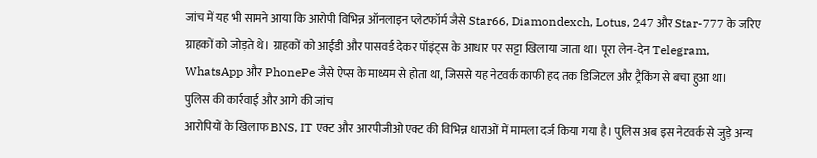जांच में यह भी सामने आया कि आरोपी विभिन्न ऑनलाइन प्लेटफॉर्म जैसे Star66, Diamondexch, Lotus, 247 और Star-777 के जरिए ग्राहकों को जोड़ते थे। ग्राहकों को आईडी और पासवर्ड देकर पॉइंट्स के आधार पर सट्टा खिलाया जाता था। पूरा लेन-देन Telegram, WhatsApp और PhonePe जैसे ऐप्स के माध्यम से होता था, जिससे यह नेटवर्क काफी हद तक डिजिटल और ट्रैकिंग से बचा हुआ था।
पुलिस की कार्रवाई और आगे की जांच
आरोपियों के खिलाफ BNS, IT एक्ट और आरपीजीओ एक्ट की विभिन्न धाराओं में मामला दर्ज किया गया है। पुलिस अब इस नेटवर्क से जुड़े अन्य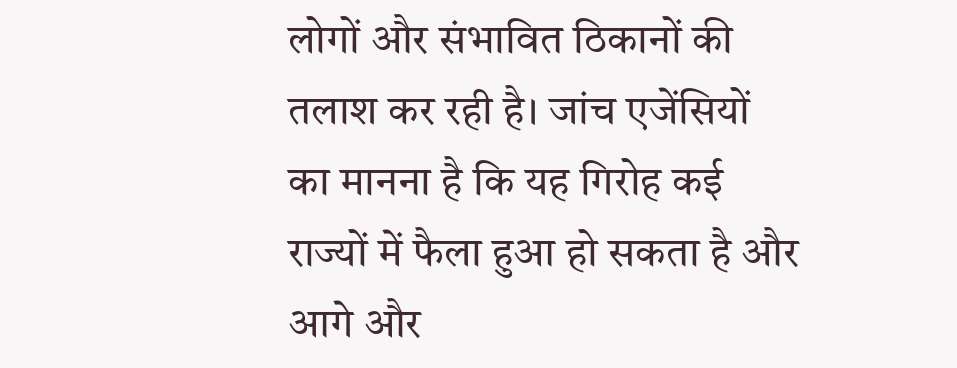लोगों और संभावित ठिकानों की तलाश कर रही है। जांच एजेंसियों का मानना है कि यह गिरोह कई राज्यों में फैला हुआ हो सकता है और आगे और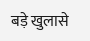बड़े खुलासे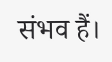संभव हैं।